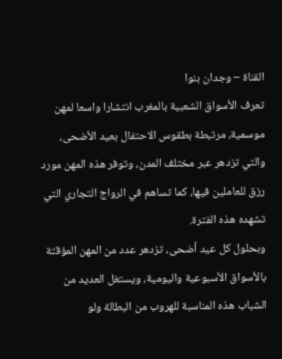القناة – وجدان بنوا
تعرف الأسواق الشعبية بالمغرب انتشارا واسعا لمهن موسمية، مرتبطة بطقوس الاحتفال بعيد الأضحى، والتي تزدهر عبر مختلف المدن، وتوفر هذه المهن مورد رزق للعاملين فيها، كما تساهم في الرواج التجاري التي تشهده هذه الفترة.
وبحلول كل عيد أضحى، تزدهر عدد من المهن المؤقتة بالأسواق الأسبوعية واليومية، ويستغل العديد من الشباب هذه المناسبة للهروب من البطالة ولو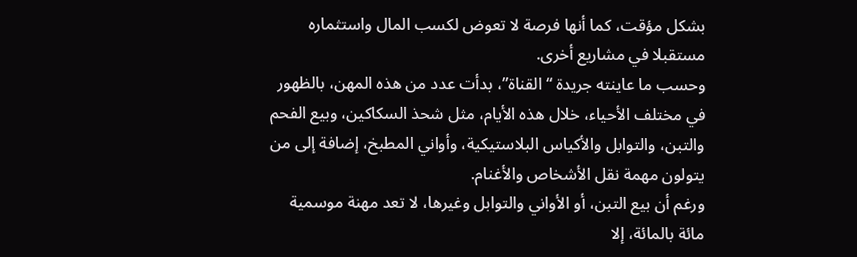بشكل مؤقت، كما أنها فرصة لا تعوض لكسب المال واستثماره مستقبلا في مشاريع أخرى.
وحسب ما عاينته جريدة “القناة”، بدأت عدد من هذه المهن، بالظهور في مختلف الأحياء، خلال هذه الأيام، مثل شحذ السكاكين، وبيع الفحم والتبن، والتوابل والأكياس البلاستيكية، وأواني المطبخ، إضافة إلى من يتولون مهمة نقل الأشخاص والأغنام.
ورغم أن بيع التبن، أو الأواني والتوابل وغيرها، لا تعد مهنة موسمية مائة بالمائة، إلا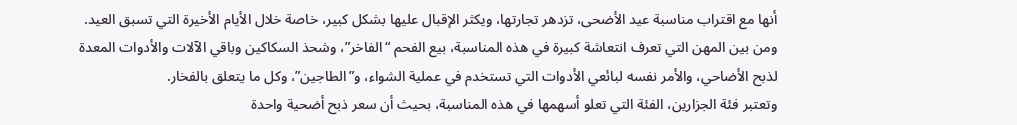أنها مع اقتراب مناسبة عيد الأضحى، تزدهر تجارتها، ويكثر الإقبال عليها بشكل كبير، خاصة خلال الأيام الأخيرة التي تسبق العيد.
ومن بين المهن التي تعرف انتعاشة كبيرة في هذه المناسبة، بيع الفحم “الفاخر”، وشحذ السكاكين وباقي الآلات والأدوات المعدة لذبح الأضاحي، والأمر نفسه لبائعي الأدوات التي تستخدم في عملية الشواء، و”الطاجين”، وكل ما يتعلق بالفخار.
وتعتبر فئة الجزارين، الفئة التي تعلو أسهمها في هذه المناسبة، بحيث أن سعر ذبح أضحية واحدة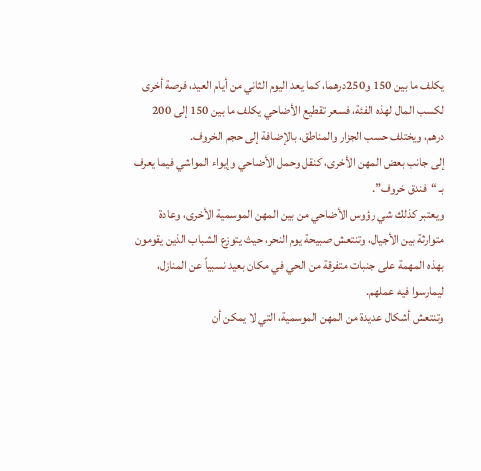يكلف ما بين 150 و250درهما، كما يعد اليوم الثاني من أيام العيد، فرصة أخرى لكسب المال لهذه الفئة، فسعر تقطيع الأضاحي يكلف ما بين 150 إلى 200 درهم، ويختلف حسب الجزار والمناطق، بالإضافة إلى حجم الخروف.
إلى جانب بعض المهن الأخرى، كنقل وحمل الأضاحي وإيواء المواشي فيما يعرف بـ “فندق خروف”.
ويعتبر كذلك شي رؤوس الأضاحي من بين المهن الموسمية الأخرى، وعادة متوارثة بين الأجيال، وتنتعش صبيحة يوم النحر، حيث يتوزع الشباب الذين يقومون بهذه المهمة على جنبات متفرقة من الحي في مكان بعيد نسبياً عن المنازل، ليمارسوا فيه عملهم.
وتنتعش أشكال عديدة من المهن الموسمية، التي لا يمكن أن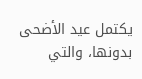يكتمل عيد الأضحى بدونها، والتي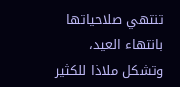تنتهي صلاحياتها بانتهاء العيد، وتشكل ملاذا للكثير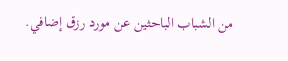من الشباب الباحثين عن مورد رزق إضافي.